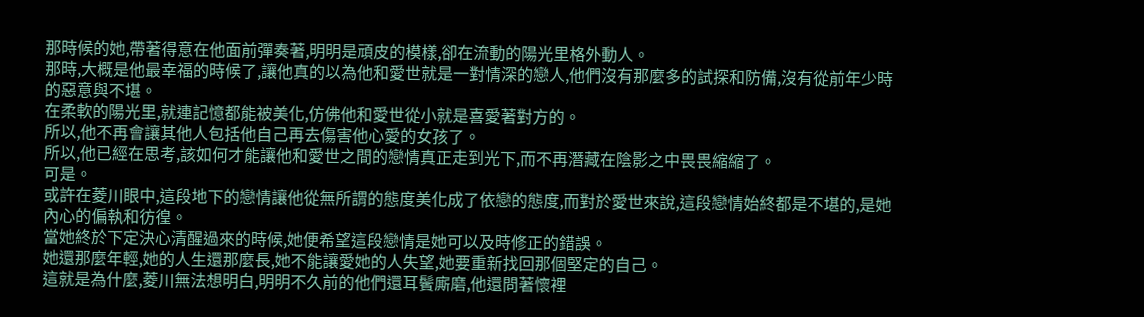那時候的她,帶著得意在他面前彈奏著,明明是頑皮的模樣,卻在流動的陽光里格外動人。
那時,大概是他最幸福的時候了,讓他真的以為他和愛世就是一對情深的戀人,他們沒有那麼多的試探和防備,沒有從前年少時的惡意與不堪。
在柔軟的陽光里,就連記憶都能被美化,仿佛他和愛世從小就是喜愛著對方的。
所以,他不再會讓其他人包括他自己再去傷害他心愛的女孩了。
所以,他已經在思考,該如何才能讓他和愛世之間的戀情真正走到光下,而不再潛藏在陰影之中畏畏縮縮了。
可是。
或許在菱川眼中,這段地下的戀情讓他從無所謂的態度美化成了依戀的態度,而對於愛世來說,這段戀情始終都是不堪的,是她內心的偏執和彷徨。
當她終於下定決心清醒過來的時候,她便希望這段戀情是她可以及時修正的錯誤。
她還那麼年輕,她的人生還那麼長,她不能讓愛她的人失望,她要重新找回那個堅定的自己。
這就是為什麼,菱川無法想明白,明明不久前的他們還耳鬢廝磨,他還問著懷裡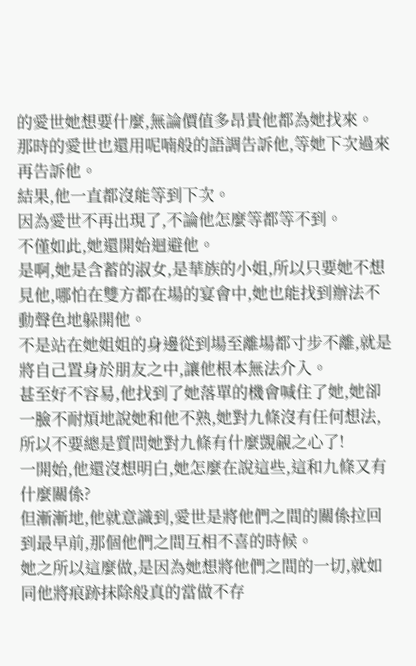的愛世她想要什麼,無論價值多昂貴他都為她找來。
那時的愛世也還用呢喃般的語調告訴他,等她下次過來再告訴他。
結果,他一直都沒能等到下次。
因為愛世不再出現了,不論他怎麼等都等不到。
不僅如此,她還開始迴避他。
是啊,她是含蓄的淑女,是華族的小姐,所以只要她不想見他,哪怕在雙方都在場的宴會中,她也能找到辦法不動聲色地躲開他。
不是站在她姐姐的身邊從到場至離場都寸步不離,就是將自己置身於朋友之中,讓他根本無法介入。
甚至好不容易,他找到了她落單的機會喊住了她,她卻一臉不耐煩地說她和他不熟,她對九條沒有任何想法,所以不要總是質問她對九條有什麼覬覦之心了!
一開始,他還沒想明白,她怎麼在說這些,這和九條又有什麼關係?
但漸漸地,他就意識到,愛世是將他們之間的關係拉回到最早前,那個他們之間互相不喜的時候。
她之所以這麼做,是因為她想將他們之間的一切,就如同他將痕跡抹除般真的當做不存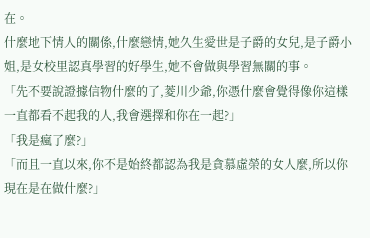在。
什麼地下情人的關係,什麼戀情,她久生愛世是子爵的女兒,是子爵小姐,是女校里認真學習的好學生,她不會做與學習無關的事。
「先不要說證據信物什麼的了,菱川少爺,你憑什麼會覺得像你這樣一直都看不起我的人,我會選擇和你在一起?」
「我是瘋了麼?」
「而且一直以來,你不是始終都認為我是貪慕虛榮的女人麼,所以你現在是在做什麼?」